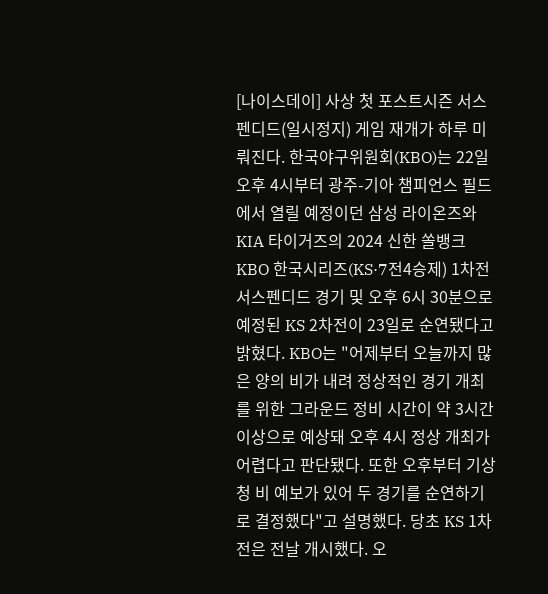[나이스데이] 사상 첫 포스트시즌 서스펜디드(일시정지) 게임 재개가 하루 미뤄진다. 한국야구위원회(KBO)는 22일 오후 4시부터 광주-기아 챔피언스 필드에서 열릴 예정이던 삼성 라이온즈와 KIA 타이거즈의 2024 신한 쏠뱅크 KBO 한국시리즈(KS·7전4승제) 1차전 서스펜디드 경기 및 오후 6시 30분으로 예정된 KS 2차전이 23일로 순연됐다고 밝혔다. KBO는 "어제부터 오늘까지 많은 양의 비가 내려 정상적인 경기 개최를 위한 그라운드 정비 시간이 약 3시간 이상으로 예상돼 오후 4시 정상 개최가 어렵다고 판단됐다. 또한 오후부터 기상청 비 예보가 있어 두 경기를 순연하기로 결정했다"고 설명했다. 당초 KS 1차전은 전날 개시했다. 오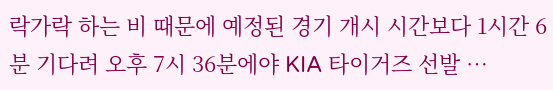락가락 하는 비 때문에 예정된 경기 개시 시간보다 1시간 6분 기다려 오후 7시 36분에야 KIA 타이거즈 선발 …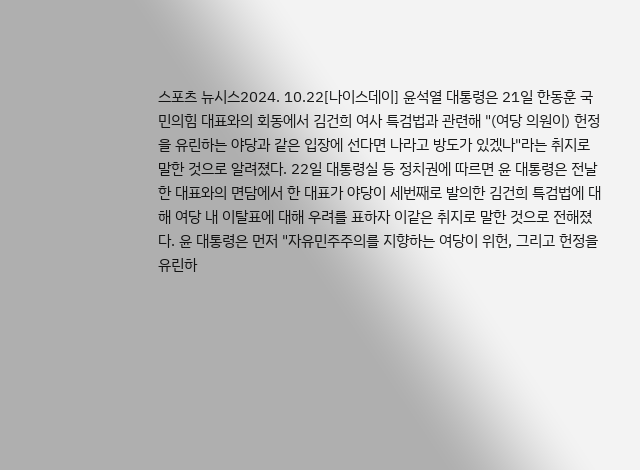스포츠 뉴시스2024. 10.22[나이스데이] 윤석열 대통령은 21일 한동훈 국민의힘 대표와의 회동에서 김건희 여사 특검법과 관련해 "(여당 의원이) 헌정을 유린하는 야당과 같은 입장에 선다면 나라고 방도가 있겠나"라는 취지로 말한 것으로 알려졌다. 22일 대통령실 등 정치권에 따르면 윤 대통령은 전날 한 대표와의 면담에서 한 대표가 야당이 세번째로 발의한 김건희 특검법에 대해 여당 내 이탈표에 대해 우려를 표하자 이같은 취지로 말한 것으로 전해졌다. 윤 대통령은 먼저 "자유민주주의를 지향하는 여당이 위헌, 그리고 헌정을 유린하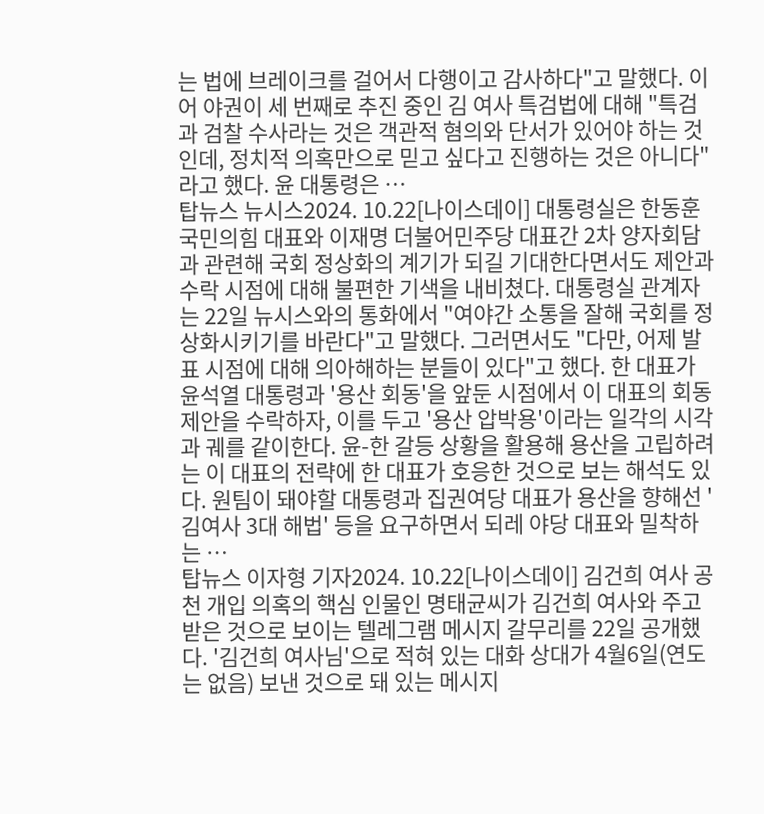는 법에 브레이크를 걸어서 다행이고 감사하다"고 말했다. 이어 야권이 세 번째로 추진 중인 김 여사 특검법에 대해 "특검과 검찰 수사라는 것은 객관적 혐의와 단서가 있어야 하는 것인데, 정치적 의혹만으로 믿고 싶다고 진행하는 것은 아니다"라고 했다. 윤 대통령은 …
탑뉴스 뉴시스2024. 10.22[나이스데이] 대통령실은 한동훈 국민의힘 대표와 이재명 더불어민주당 대표간 2차 양자회담과 관련해 국회 정상화의 계기가 되길 기대한다면서도 제안과 수락 시점에 대해 불편한 기색을 내비쳤다. 대통령실 관계자는 22일 뉴시스와의 통화에서 "여야간 소통을 잘해 국회를 정상화시키기를 바란다"고 말했다. 그러면서도 "다만, 어제 발표 시점에 대해 의아해하는 분들이 있다"고 했다. 한 대표가 윤석열 대통령과 '용산 회동'을 앞둔 시점에서 이 대표의 회동 제안을 수락하자, 이를 두고 '용산 압박용'이라는 일각의 시각과 궤를 같이한다. 윤-한 갈등 상황을 활용해 용산을 고립하려는 이 대표의 전략에 한 대표가 호응한 것으로 보는 해석도 있다. 원팀이 돼야할 대통령과 집권여당 대표가 용산을 향해선 '김여사 3대 해법' 등을 요구하면서 되레 야당 대표와 밀착하는 …
탑뉴스 이자형 기자2024. 10.22[나이스데이] 김건희 여사 공천 개입 의혹의 핵심 인물인 명태균씨가 김건희 여사와 주고받은 것으로 보이는 텔레그램 메시지 갈무리를 22일 공개했다. '김건희 여사님'으로 적혀 있는 대화 상대가 4월6일(연도는 없음) 보낸 것으로 돼 있는 메시지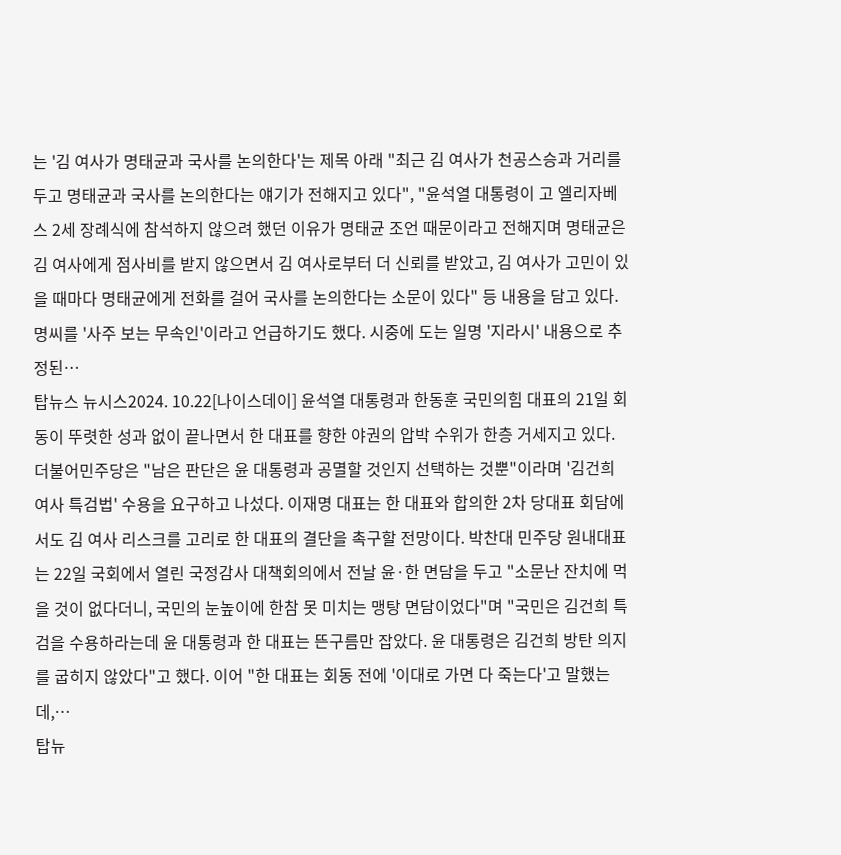는 '김 여사가 명태균과 국사를 논의한다'는 제목 아래 "최근 김 여사가 천공스승과 거리를 두고 명태균과 국사를 논의한다는 얘기가 전해지고 있다", "윤석열 대통령이 고 엘리자베스 2세 장례식에 참석하지 않으려 했던 이유가 명태균 조언 때문이라고 전해지며 명태균은 김 여사에게 점사비를 받지 않으면서 김 여사로부터 더 신뢰를 받았고, 김 여사가 고민이 있을 때마다 명태균에게 전화를 걸어 국사를 논의한다는 소문이 있다" 등 내용을 담고 있다. 명씨를 '사주 보는 무속인'이라고 언급하기도 했다. 시중에 도는 일명 '지라시' 내용으로 추정된…
탑뉴스 뉴시스2024. 10.22[나이스데이] 윤석열 대통령과 한동훈 국민의힘 대표의 21일 회동이 뚜렷한 성과 없이 끝나면서 한 대표를 향한 야권의 압박 수위가 한층 거세지고 있다. 더불어민주당은 "남은 판단은 윤 대통령과 공멸할 것인지 선택하는 것뿐"이라며 '김건희 여사 특검법' 수용을 요구하고 나섰다. 이재명 대표는 한 대표와 합의한 2차 당대표 회담에서도 김 여사 리스크를 고리로 한 대표의 결단을 촉구할 전망이다. 박찬대 민주당 원내대표는 22일 국회에서 열린 국정감사 대책회의에서 전날 윤·한 면담을 두고 "소문난 잔치에 먹을 것이 없다더니, 국민의 눈높이에 한참 못 미치는 맹탕 면담이었다"며 "국민은 김건희 특검을 수용하라는데 윤 대통령과 한 대표는 뜬구름만 잡았다. 윤 대통령은 김건희 방탄 의지를 굽히지 않았다"고 했다. 이어 "한 대표는 회동 전에 '이대로 가면 다 죽는다'고 말했는데,…
탑뉴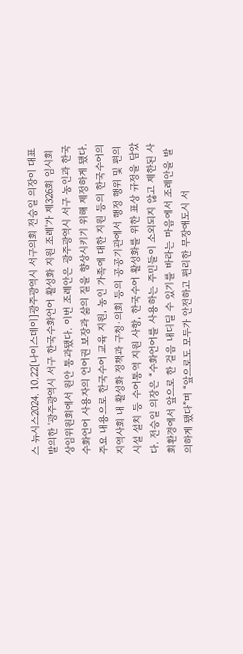스 뉴시스2024. 10.22[나이스데이]광주광역시 서구의회 전승일 의장이 대표발의한 '광주광역시 서구 한국수화언어 활성화 지원 조례'가 제326회 임시회 상임위원회에서 원안 통과됐다. 이번 조례안은 광주광역시 서구 농인과 한국수화언어 사용자의 언어권 보장과 삶의 질을 향상시키기 위해 제정하게 됐다. 주요 내용으로 한국수어 교육 지원, 농인 가족에 대한 지원 등의 한국수어의 지역사회 내 활성화 정책과 구청·의회 등의 공공기관에서 행정 행위 및 편의 시설 설치 등 수어통역 지원 사항, 한국수어 활성화를 위한 표상 규정을 담았다. 전승일 의장은 “수화언어를 사용하는 주민들이 소외되지 않고 제한된 사회환경에서 앞으로 한 걸음 내디딜 수 있기를 바라는 마음에서 조례안을 발의하게 됐다”며 “앞으로도 모두가 안전하고 편리한 무장애도시 서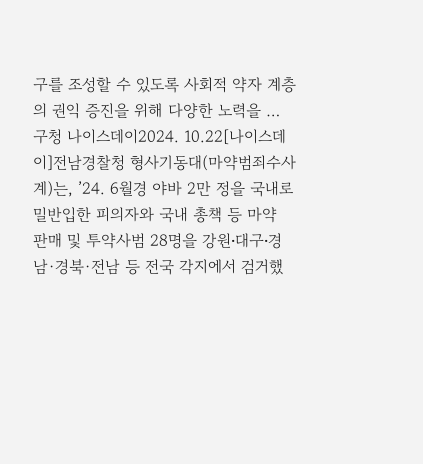구를 조성할 수 있도록 사회적 약자 계층의 권익 증진을 위해 다양한 노력을 …
구청 나이스데이2024. 10.22[나이스데이]전남경찰청 형사기동대(마약범죄수사계)는, ’24. 6월경 야바 2만 정을 국내로 밀반입한 피의자와 국내 총책 등 마약 판매 및 투약사범 28명을 강원⸱대구⸱경남·경북·전남 등 전국 각지에서 검거했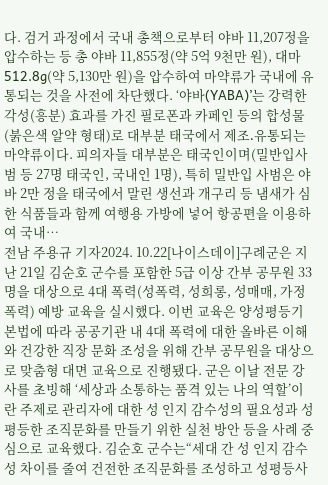다. 검거 과정에서 국내 총책으로부터 야바 11,207정을 압수하는 등 총 야바 11,855정(약 5억 9천만 원), 대마 512.8g(약 5,130만 원)을 압수하여 마약류가 국내에 유통되는 것을 사전에 차단했다. ‘야바(YABA)’는 강력한 각성(흥분) 효과를 가진 필로폰과 카페인 등의 합성물(붉은색 알약 형태)로 대부분 태국에서 제조․유통되는 마약류이다. 피의자들 대부분은 태국인이며(밀반입사범 등 27명 태국인, 국내인 1명), 특히 밀반입 사범은 야바 2만 정을 태국에서 말린 생선과 개구리 등 냄새가 심한 식품들과 함께 여행용 가방에 넣어 항공편을 이용하여 국내…
전남 주용규 기자2024. 10.22[나이스데이]구례군은 지난 21일 김순호 군수를 포함한 5급 이상 간부 공무원 33명을 대상으로 4대 폭력(성폭력, 성희롱, 성매매, 가정폭력) 예방 교육을 실시했다. 이번 교육은 양성평등기본법에 따라 공공기관 내 4대 폭력에 대한 올바른 이해와 건강한 직장 문화 조성을 위해 간부 공무원을 대상으로 맞춤형 대면 교육으로 진행됐다. 군은 이날 전문 강사를 초빙해 ‘세상과 소통하는 품격 있는 나의 역할’이란 주제로 관리자에 대한 성 인지 감수성의 필요성과 성평등한 조직문화를 만들기 위한 실천 방안 등을 사례 중심으로 교육했다. 김순호 군수는“세대 간 성 인지 감수성 차이를 줄여 건전한 조직문화를 조성하고 성평등사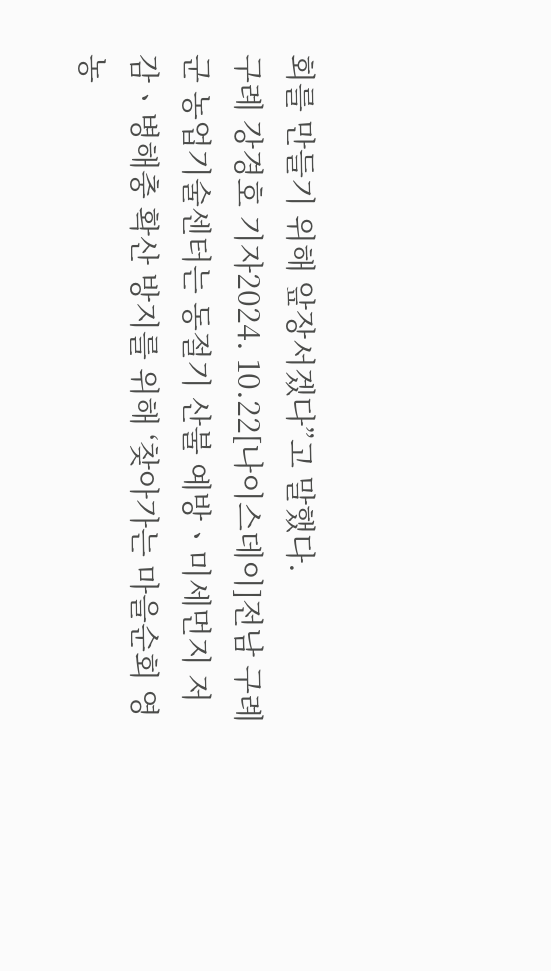회를 만들기 위해 앞장서겠다”고 말했다.
구례 강경호 기자2024. 10.22[나이스데이]전남 구례군 농업기술센터는 동절기 산불 예방ㆍ미세먼지 저감ㆍ병해충 확산 방지를 위해 ‘찾아가는 마을순회 영농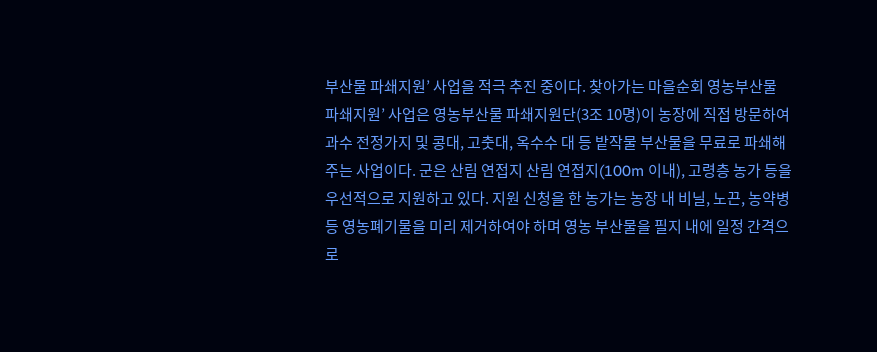부산물 파쇄지원’ 사업을 적극 추진 중이다. 찾아가는 마을순회 영농부산물 파쇄지원’ 사업은 영농부산물 파쇄지원단(3조 10명)이 농장에 직접 방문하여 과수 전정가지 및 콩대, 고춧대, 옥수수 대 등 밭작물 부산물을 무료로 파쇄해 주는 사업이다. 군은 산림 연접지 산림 연접지(100m 이내), 고령층 농가 등을 우선적으로 지원하고 있다. 지원 신청을 한 농가는 농장 내 비닐, 노끈, 농약병 등 영농폐기물을 미리 제거하여야 하며 영농 부산물을 필지 내에 일정 간격으로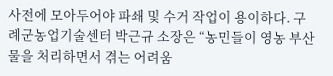사전에 모아두어야 파쇄 및 수거 작업이 용이하다. 구례군농업기술센터 박근규 소장은 “농민들이 영농 부산물을 처리하면서 겪는 어려움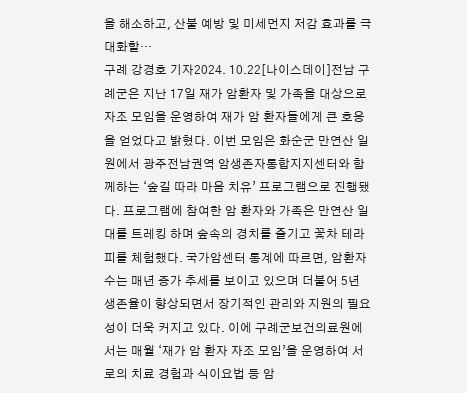을 해소하고, 산불 예방 및 미세먼지 저감 효과를 극대화할…
구례 강경호 기자2024. 10.22[나이스데이]전남 구례군은 지난 17일 재가 암환자 및 가족을 대상으로 자조 모임을 운영하여 재가 암 환자들에게 큰 호응을 얻었다고 밝혔다. 이번 모임은 화순군 만연산 일원에서 광주전남권역 암생존자통합지지센터와 함께하는 ‘숲길 따라 마음 치유’ 프로그램으로 진행됐다. 프로그램에 참여한 암 환자와 가족은 만연산 일대를 트레킹 하며 숲속의 경치를 즐기고 꽃차 테라피를 체험했다. 국가암센터 통계에 따르면, 암환자 수는 매년 증가 추세를 보이고 있으며 더불어 5년 생존율이 향상되면서 장기적인 관리와 지원의 필요성이 더욱 커지고 있다. 이에 구례군보건의료원에서는 매월 ‘재가 암 환자 자조 모임’을 운영하여 서로의 치료 경험과 식이요법 등 암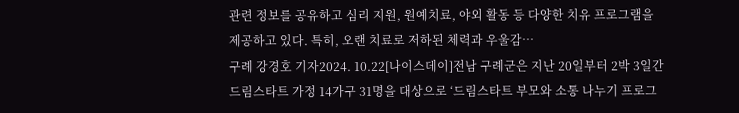관련 정보를 공유하고 심리 지원, 원예치료, 야외 활동 등 다양한 치유 프로그램을 제공하고 있다. 특히, 오랜 치료로 저하된 체력과 우울감…
구례 강경호 기자2024. 10.22[나이스데이]전남 구례군은 지난 20일부터 2박 3일간 드림스타트 가정 14가구 31명을 대상으로 ‘드림스타트 부모와 소통 나누기 프로그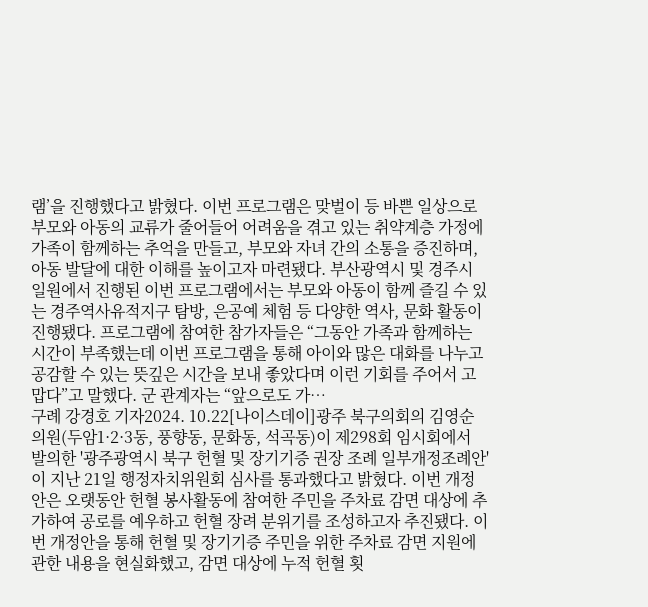램’을 진행했다고 밝혔다. 이번 프로그램은 맞벌이 등 바쁜 일상으로 부모와 아동의 교류가 줄어들어 어려움을 겪고 있는 취약계층 가정에 가족이 함께하는 추억을 만들고, 부모와 자녀 간의 소통을 증진하며, 아동 발달에 대한 이해를 높이고자 마련됐다. 부산광역시 및 경주시 일원에서 진행된 이번 프로그램에서는 부모와 아동이 함께 즐길 수 있는 경주역사유적지구 탐방, 은공예 체험 등 다양한 역사, 문화 활동이 진행됐다. 프로그램에 참여한 참가자들은 “그동안 가족과 함께하는 시간이 부족했는데 이번 프로그램을 통해 아이와 많은 대화를 나누고 공감할 수 있는 뜻깊은 시간을 보내 좋았다며 이런 기회를 주어서 고맙다”고 말했다. 군 관계자는 “앞으로도 가…
구례 강경호 기자2024. 10.22[나이스데이]광주 북구의회의 김영순 의원(두암1·2·3동, 풍향동, 문화동, 석곡동)이 제298회 임시회에서 발의한 '광주광역시 북구 헌혈 및 장기기증 권장 조례 일부개정조례안'이 지난 21일 행정자치위원회 심사를 통과했다고 밝혔다. 이번 개정안은 오랫동안 헌혈 봉사활동에 참여한 주민을 주차료 감면 대상에 추가하여 공로를 예우하고 헌혈 장려 분위기를 조성하고자 추진됐다. 이번 개정안을 통해 헌혈 및 장기기증 주민을 위한 주차료 감면 지원에 관한 내용을 현실화했고, 감면 대상에 누적 헌혈 횟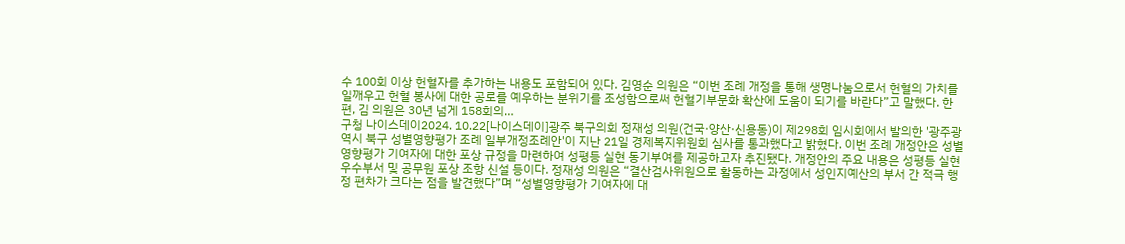수 100회 이상 헌혈자를 추가하는 내용도 포함되어 있다. 김영순 의원은 “이번 조례 개정을 통해 생명나눔으로서 헌혈의 가치를 일깨우고 헌혈 봉사에 대한 공로를 예우하는 분위기를 조성함으로써 헌혈기부문화 확산에 도움이 되기를 바란다”고 말했다. 한편, 김 의원은 30년 넘게 158회의…
구청 나이스데이2024. 10.22[나이스데이]광주 북구의회 정재성 의원(건국·양산·신용동)이 제298회 임시회에서 발의한 '광주광역시 북구 성별영향평가 조례 일부개정조례안'이 지난 21일 경제복지위원회 심사를 통과했다고 밝혔다. 이번 조례 개정안은 성별영향평가 기여자에 대한 포상 규정을 마련하여 성평등 실현 동기부여를 제공하고자 추진됐다. 개정안의 주요 내용은 성평등 실현 우수부서 및 공무원 포상 조항 신설 등이다. 정재성 의원은 “결산검사위원으로 활동하는 과정에서 성인지예산의 부서 간 적극 행정 편차가 크다는 점을 발견했다”며 “성별영향평가 기여자에 대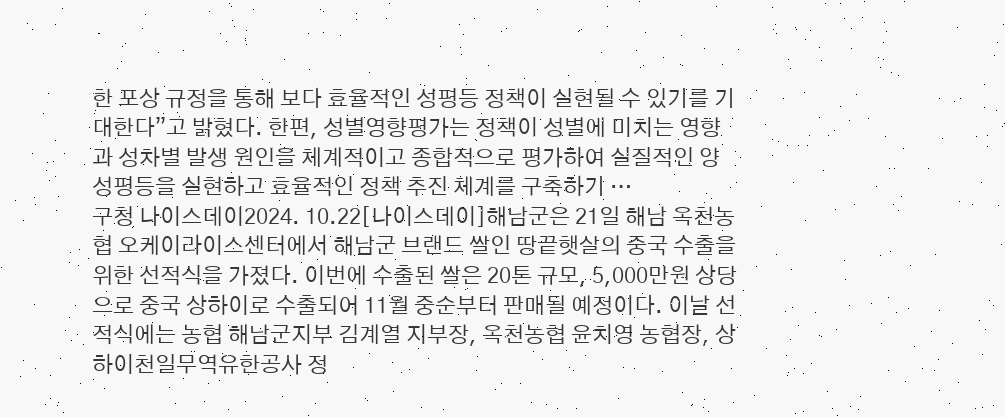한 포상 규정을 통해 보다 효율적인 성평등 정책이 실현될 수 있기를 기대한다”고 밝혔다. 한편, 성별영향평가는 정책이 성별에 미치는 영향과 성차별 발생 원인을 체계적이고 종합적으로 평가하여 실질적인 양성평등을 실현하고 효율적인 정책 추진 체계를 구축하기 …
구청 나이스데이2024. 10.22[나이스데이]해남군은 21일 해남 옥천농협 오케이라이스센터에서 해남군 브랜드 쌀인 땅끝햇살의 중국 수출을 위한 선적식을 가졌다. 이번에 수출된 쌀은 20톤 규모, 5,000만원 상당으로 중국 상하이로 수출되어 11월 중순부터 판매될 예정이다. 이날 선적식에는 농협 해남군지부 김계열 지부장, 옥천농협 윤치영 농협장, 상하이천일무역유한공사 정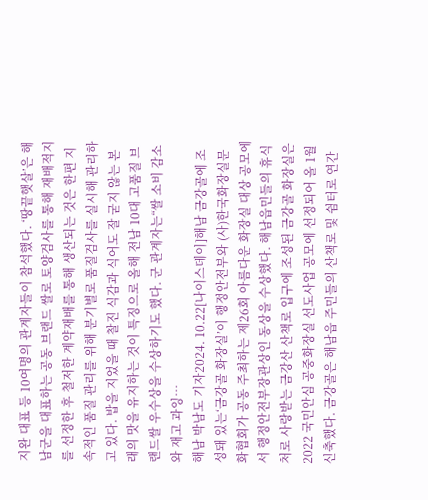지완 대표 등 10여명의 관계자들이 참석했다. ‘땅끝햇살’은 해남군을 대표하는 공동 브랜드 쌀로 토양검사를 통해 재배적지를 선정한 후 철저한 계약재배를 통해 생산되는 것은 한편 지속적인 품질 관리를 위해 분기별로 품질검사를 실시해 관리하고 있다. 밥을 지었을 때 찰진 식감과 식어도 잘 굳지 않는 본래의 맛을 유지하는 것이 특징으로 올해 전남 10대 고품질 브랜드쌀 우수상을 수상하기도 했다. 군 관계자는“쌀 소비 감소와 재고 과잉…
해남 박남도 기자2024. 10.22[나이스데이]해남 금강골에 조성돼 있는‘금강골 화장실’이 행정안전부와 (사)한국화장실문화협회가 공동 주최하는 제26회 아름다운 화장실 대상 공모에서 행정안전부장관상인 동상을 수상했다. 해남읍민들의 휴식처로 사랑받는 금강산 산책로 입구에 조성된 금강골 화장실은 2022 국민안심 공중화장실 선도사업 공모에 선정되어 올 1월 신축했다. 금강골은 해남읍 주민들의 산책로 및 쉼터로 연간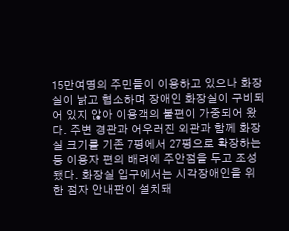15만여명의 주민들이 이용하고 있으나 화장실이 낡고 협소하며 장애인 화장실이 구비되어 있지 않아 이용객의 불편이 가중되어 왔다. 주변 경관과 어우러진 외관과 함께 화장실 크기를 기존 7평에서 27평으로 확장하는 등 이용자 편의 배려에 주안점을 두고 조성됐다. 화장실 입구에서는 시각장애인을 위한 점자 안내판이 설치돼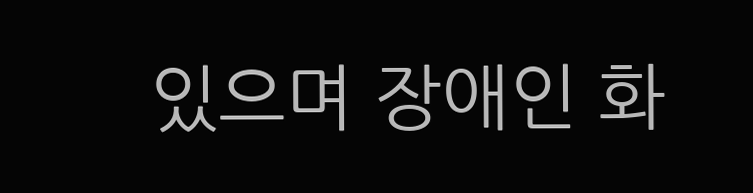있으며 장애인 화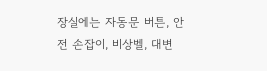장실에는 자동문 버튼, 안전 손잡이, 비상벨, 대변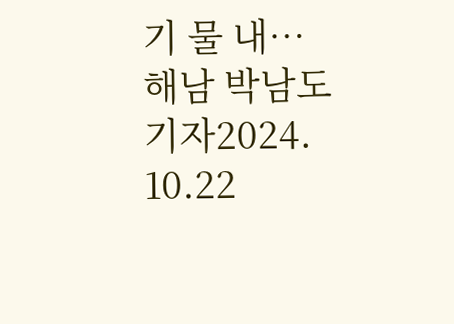기 물 내…
해남 박남도 기자2024. 10.22